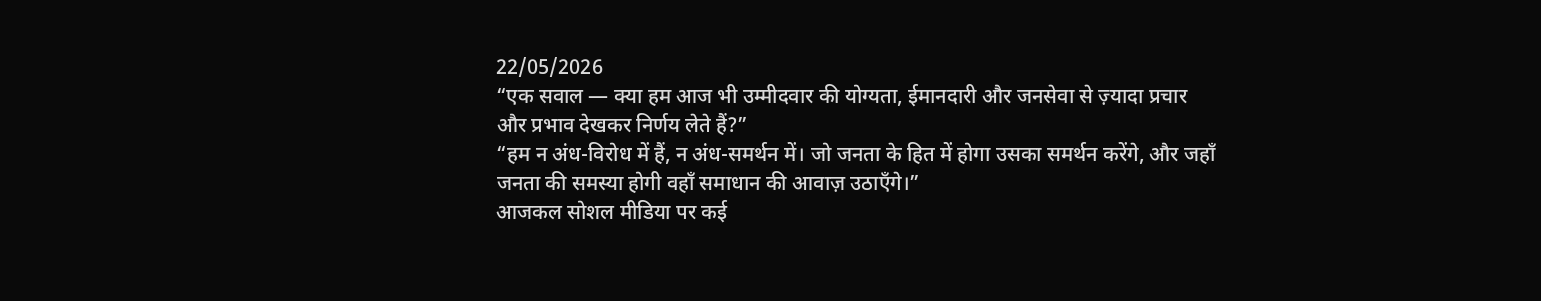22/05/2026
“एक सवाल — क्या हम आज भी उम्मीदवार की योग्यता, ईमानदारी और जनसेवा से ज़्यादा प्रचार और प्रभाव देखकर निर्णय लेते हैं?”
“हम न अंध-विरोध में हैं, न अंध-समर्थन में। जो जनता के हित में होगा उसका समर्थन करेंगे, और जहाँ जनता की समस्या होगी वहाँ समाधान की आवाज़ उठाएँगे।”
आजकल सोशल मीडिया पर कई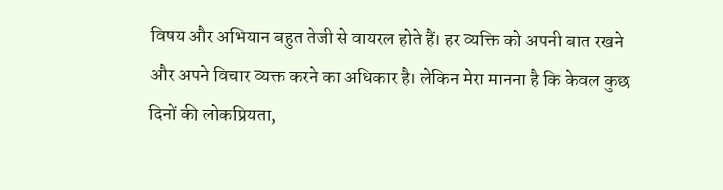विषय और अभियान बहुत तेजी से वायरल होते हैं। हर व्यक्ति को अपनी बात रखने और अपने विचार व्यक्त करने का अधिकार है। लेकिन मेरा मानना है कि केवल कुछ दिनों की लोकप्रियता,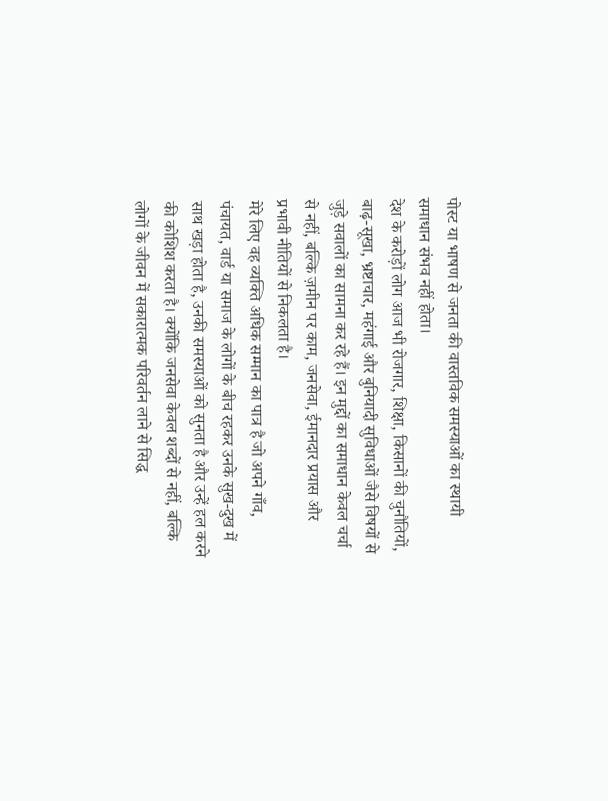पोस्ट या भाषण से जनता की वास्तविक समस्याओं का स्थायी समाधान संभव नहीं होता।
देश के करोड़ों लोग आज भी रोजगार, शिक्षा, किसानों की चुनौतियों, बाढ़-सूखा, भ्रष्टाचार, महंगाई और बुनियादी सुविधाओं जैसे विषयों से जुड़े सवालों का सामना कर रहे हैं। इन मुद्दों का समाधान केवल चर्चा से नहीं, बल्कि ज़मीन पर काम, जनसेवा, ईमानदार प्रयास और प्रभावी नीतियों से निकलता है।
मेरे लिए वह व्यक्ति अधिक सम्मान का पात्र है जो अपने गाँव, पंचायत, वार्ड या समाज के लोगों के बीच रहकर उनके सुख-दुख में साथ खड़ा होता है, उनकी समस्याओं को सुनता है और उन्हें हल करने की कोशिश करता है। क्योंकि जनसेवा केवल शब्दों से नहीं, बल्कि लोगों के जीवन में सकारात्मक परिवर्तन लाने से सिद्ध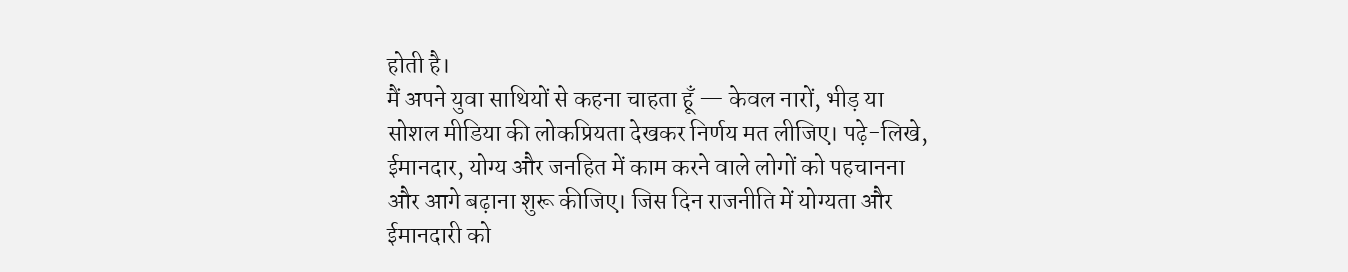होती है।
मैं अपने युवा साथियों से कहना चाहता हूँ — केवल नारों, भीड़ या सोशल मीडिया की लोकप्रियता देखकर निर्णय मत लीजिए। पढ़े-लिखे, ईमानदार, योग्य और जनहित में काम करने वाले लोगों को पहचानना और आगे बढ़ाना शुरू कीजिए। जिस दिन राजनीति में योग्यता और ईमानदारी को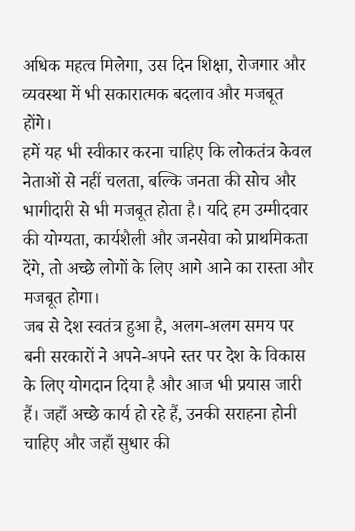अधिक महत्व मिलेगा, उस दिन शिक्षा, रोजगार और व्यवस्था में भी सकारात्मक बदलाव और मजबूत होंगे।
हमें यह भी स्वीकार करना चाहिए कि लोकतंत्र केवल नेताओं से नहीं चलता, बल्कि जनता की सोच और भागीदारी से भी मजबूत होता है। यदि हम उम्मीदवार की योग्यता, कार्यशैली और जनसेवा को प्राथमिकता देंगे, तो अच्छे लोगों के लिए आगे आने का रास्ता और मजबूत होगा।
जब से देश स्वतंत्र हुआ है, अलग-अलग समय पर बनी सरकारों ने अपने-अपने स्तर पर देश के विकास के लिए योगदान दिया है और आज भी प्रयास जारी हैं। जहाँ अच्छे कार्य हो रहे हैं, उनकी सराहना होनी चाहिए और जहाँ सुधार की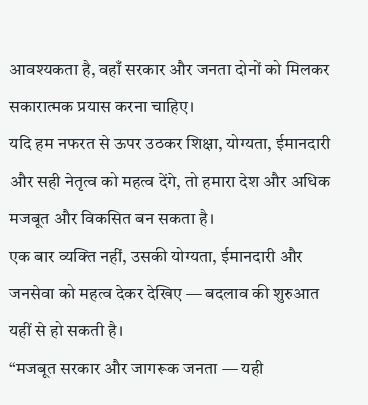आवश्यकता है, वहाँ सरकार और जनता दोनों को मिलकर सकारात्मक प्रयास करना चाहिए।
यदि हम नफरत से ऊपर उठकर शिक्षा, योग्यता, ईमानदारी और सही नेतृत्व को महत्व देंगे, तो हमारा देश और अधिक मजबूत और विकसित बन सकता है।
एक बार व्यक्ति नहीं, उसकी योग्यता, ईमानदारी और जनसेवा को महत्व देकर देखिए — बदलाव की शुरुआत यहीं से हो सकती है।
“मजबूत सरकार और जागरूक जनता — यही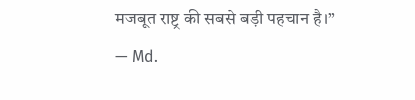मजबूत राष्ट्र की सबसे बड़ी पहचान है।”
— Md.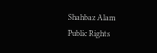Shahbaz Alam
Public Rights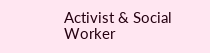Activist & Social Worker